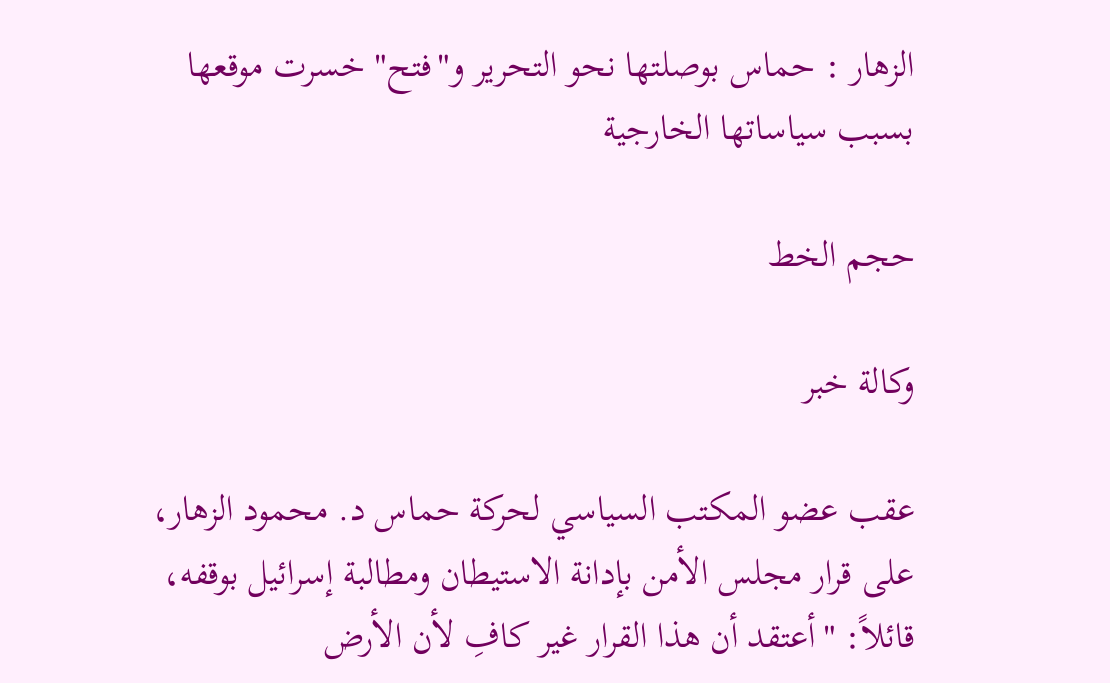الزهار : حماس بوصلتها نحو التحرير و"فتح" خسرت موقعها بسبب سياساتها الخارجية

حجم الخط

وكالة خبر

عقب عضو المكتب السياسي لحركة حماس د. محمود الزهار، على قرار مجلس الأمن بإدانة الاستيطان ومطالبة إسرائيل بوقفه، قائلاً: "أعتقد أن هذا القرار غير كافِ لأن الأرض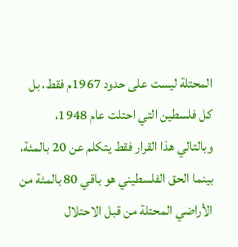المحتلة ليست على حدود 1967م فقط، بل كل فلسطين التي احتلت عام 1948، وبالتالي هذا القرار فقط يتكلم عن 20 بالمئة، بينما الحق الفلسطيني هو باقي 80 بالمئة من الأراضي المحتلة من قبل الاحتلال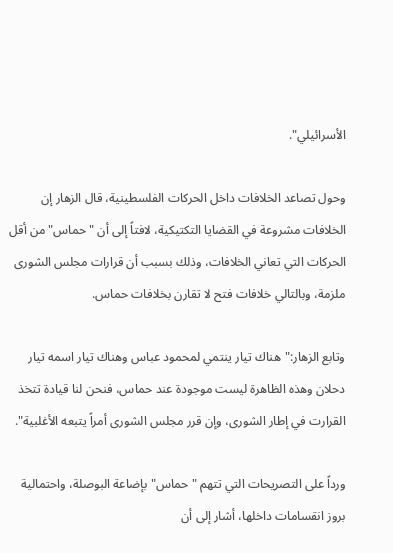الأسرائيلي".

وحول تصاعد الخلافات داخل الحركات الفلسطينية، قال الزهار إن الخلافات مشروعة في القضايا التكتيكية، لافتاً إلى أن "حماس" من أقل الحركات التي تعاني الخلافات، وذلك بسبب أن قرارات مجلس الشورى ملزمة، وبالتالي خلافات فتح لا تقارن بخلافات حماس.

وتابع الزهار:"هناك تيار ينتمي لمحمود عباس وهناك تيار اسمه تيار دحلان وهذه الظاهرة ليست موجودة عند حماس، فنحن لنا قيادة تتخذ القرارت في إطار الشورى، وإن قرر مجلس الشورى أمراً يتبعه الأغلبية".

ورداً على التصريحات التي تتهم "حماس" بإضاعة البوصلة، واحتمالية بروز انقسامات داخلها، أشار إلى أن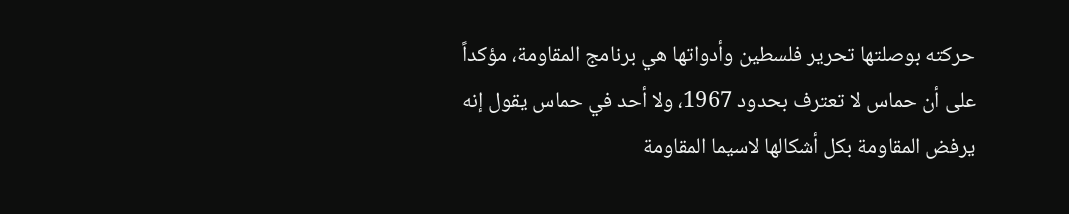حركته بوصلتها تحرير فلسطين وأدواتها هي برنامج المقاومة، مؤكداً على أن حماس لا تعترف بحدود 1967، ولا أحد في حماس يقول إنه يرفض المقاومة بكل أشكالها لاسيما المقاومة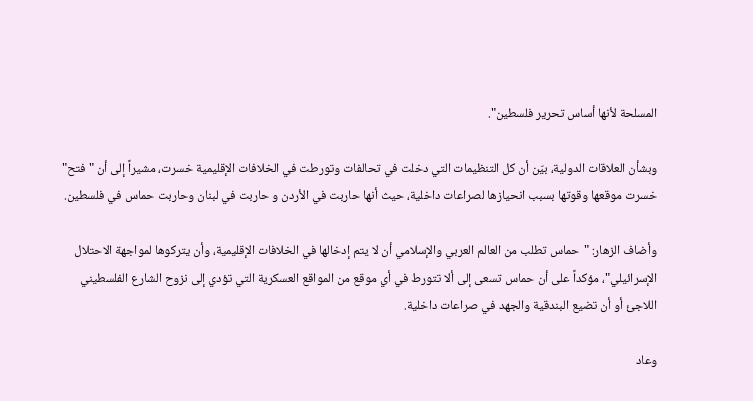المسلحة لأنها أساس تحرير فلسطين".

وبشأن العلاقات الدولية، بيّن أن كل التنظيمات التي دخلت في تحالفات وتورطت في الخلافات الإقليمية خسرت، مشيراً إلى أن "فتح" خسرت موقعها وقوتها بسبب انحيازها لصراعات داخلية، حيث أنها حاربت في الأردن و حاربت في لبنان وحاربت حماس في فلسطين.

وأضاف الزهار: "حماس تطلب من العالم العربي والإسلامي أن لا يتم إدخالها في الخلافات الإقليمية، وأن يتركوها لمواجهة الاحتلال الإسرائيلي"، مؤكداً على أن حماس تسعى إلى ألا تتورط في أي موقع من المواقع العسكرية التي تؤدي إلى نزوح الشارع الفلسطيني اللاجئ أو أن تضيع البندقية والجهد في صراعات داخلية.

وعاد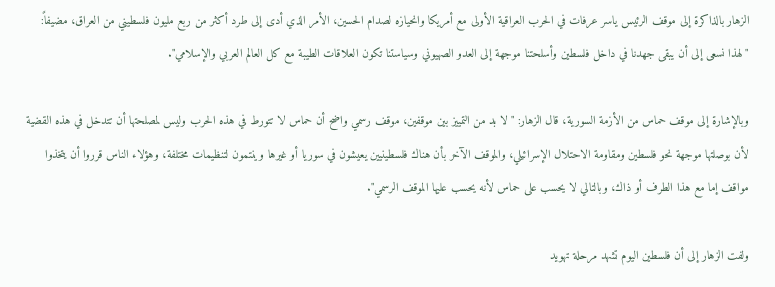الزهار بالذاكرة إلى موقف الرئيس ياسر عرفات في الحرب العراقية الأولى مع أمريكا وانحيازه لصدام الحسين، الأمر الذي أدى إلى طرد أكثر من ربع مليون فلسطيني من العراق، مضيفاً: "لهذا نسعى إلى أن يبقى جهدنا في داخل فلسطين وأسلحتنا موجهة إلى العدو الصهيوني وسياستنا تكون العلاقات الطيبة مع كل العالم العربي والإسلامي".

وبالإشارة إلى موقف حماس من الأزمة السورية، قال الزهار: "لا بد من التمييز بين موقفين، موقف رسمي واضح أن حماس لا تتورط في هذه الحرب وليس لمصلحتها أن تتدخل في هذه القضية لأن بوصلتها موجهة نحو فلسطين ومقاومة الاحتلال الإسرائيلي، والموقف الآخر بأن هناك فلسطينيين يعيشون في سوريا أو غيرها وينتمون لتنظيمات مختلفة، وهؤلاء الناس قرروا أن يتخذوا مواقف إما مع هذا الطرف أو ذاك، وبالتالي لا يحسب على حماس لأنه يحسب عليها الموقف الرسمي".

ولفت الزهار إلى أن فلسطين اليوم تشهد مرحلة تهويد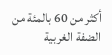أكثر من 60 بالمئة من الضفة الغربية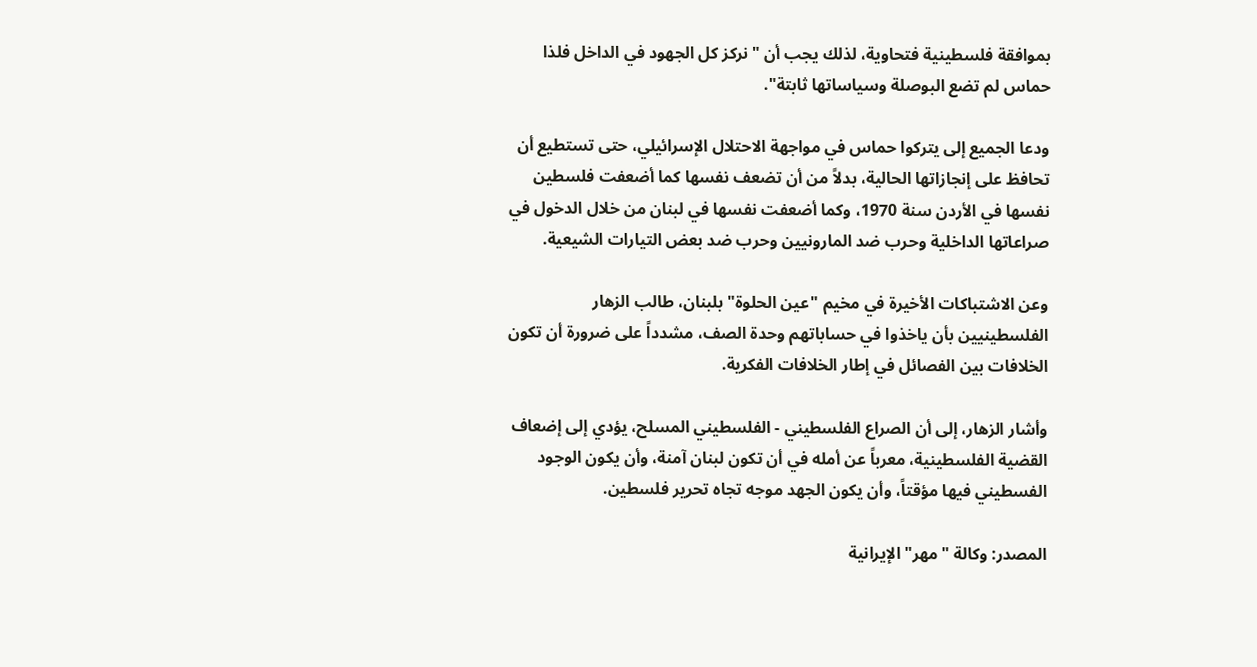بموافقة فلسطينية فتحاوية، لذلك يجب أن "نركز كل الجهود في الداخل فلذا حماس لم تضع البوصلة وسياساتها ثابتة".

ودعا الجميع إلى يتركوا حماس في مواجهة الاحتلال الإسرائيلي، حتى تستطيع أن تحافظ على إنجازاتها الحالية، بدلاً من أن تضعف نفسها كما أضعفت فلسطين نفسها في الأردن سنة 1970، وكما أضعفت نفسها في لبنان من خلال الدخول في صراعاتها الداخلية وحرب ضد المارونيين وحرب ضد بعض التيارات الشيعية.

وعن الاشتباكات الأخيرة في مخيم "عين الحلوة" بلبنان، طالب الزهار الفلسطينيين بأن ياخذوا في حساباتهم وحدة الصف، مشدداً على ضرورة أن تكون الخلافات بين الفصائل في إطار الخلافات الفكرية.

وأشار الزهار، إلى أن الصراع الفلسطيني - الفلسطيني المسلح، يؤدي إلى إضعاف القضية الفلسطينية، معرباً عن أمله في أن تكون لبنان آمنة، وأن يكون الوجود الفسطيني فيها مؤقتاً، وأن يكون الجهد موجه تجاه تحرير فلسطين.

المصدر: وكالة "مهر" الإيرانية